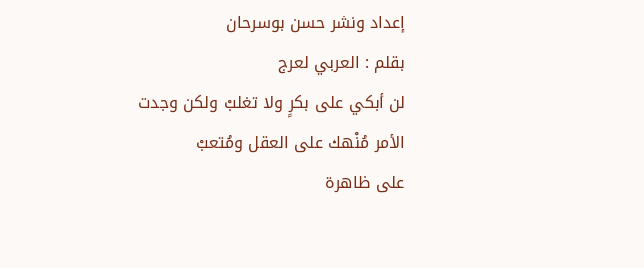إعداد ونشر حسن بوسرحان
بقلم : العربي لعرج
لن أبكي على بكرٍ ولا تغلبْ ولكن وجدت الأمر مُنْهك على العقل ومُتعبْ
على ظاهرة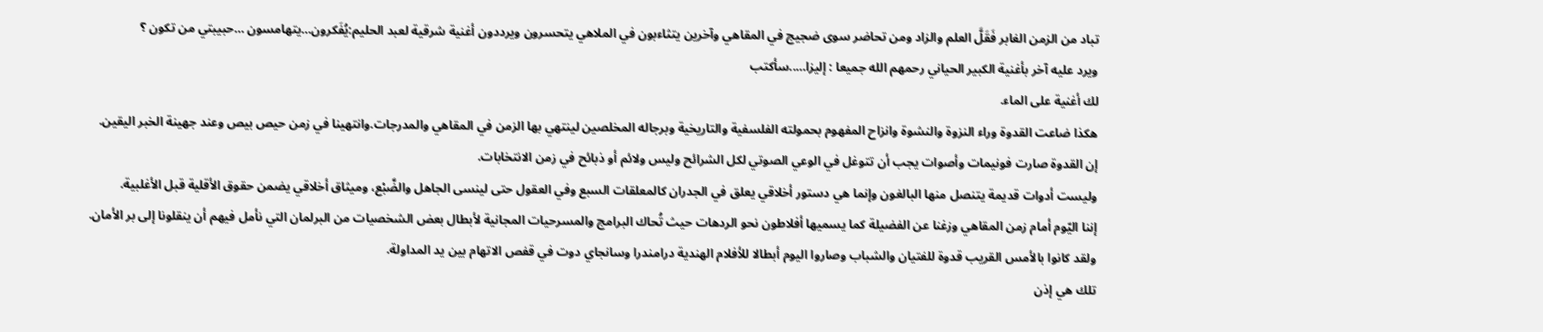تباد من الزمن الغابر فَقَلَّ العلم والزاد ومن تحاضر سوى ضجيج في المقاهي وآخرين يتثاءبون في الملاهي يتحسرون ويرددون أغنية شرقية لعبد الحليم:يُفَكرون…يتهامسون …حبيبتي من تكون ؟
ويرد عليه آخر بأغنية الكبير الحياني رحمهم الله جميعا : إليزا…..سأكتب
لك أغنية على الماء.
هكذا ضاعت القدوة وراء النزوة والنشوة وانزاح المفهوم بحمولته الفلسفية والتاريخية وبرجاله المخلصين لينتهي بها الزمن في المقاهي والمدرجات.وانتهينا في زمن حيص بيص وعند جهينة الخبر اليقين.
إن القدوة صارت فونيمات وأصوات يجب أن تتوغل في الوعي الصوتي لكل الشرائح وليس ولائم أو ذبائح في زمن الانتخابات.
وليست أدوات قديمة يتنصل منها البالغون وإنما هي دستور أخلاقي يعلق في الجدران كالمعلقات السبع وفي العقول حتى لينسى الجاهل والضَّبْع، وميثاق أخلاقي يضمن حقوق الأقلية قبل الأغلبية.
إننا اليّوم أمام زمن المقاهي وزغنا عن الفضيلة كما يسميها أفلاطون نحو الردهات حيث تُحاك البرامج والمسرحيات المجانية لأبطال بعض الشخصيات من البرلمان التي نأمل فيهم أن ينقلونا إلى بر الأمان.
ولقد كانوا بالأمس القريب قدوة للفتيان والشباب وصاروا اليوم أبطالا للأفلام الهندية درامندرا وسانجاي دوت في قفص الاتهام بين يد المداولة.
تلك هي إذن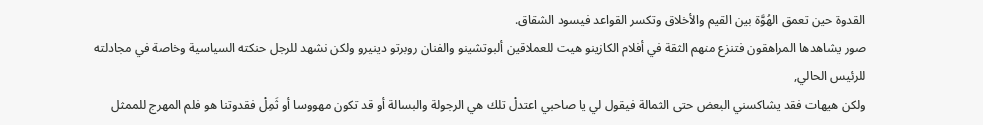القدوة حين تعمق الهُوَّة بين القيم والأخلاق وتكسر القواعد فيسود الشقاق.
صور يشاهدها المراهقون فتنزع منهم الثقة في أفلام الكازينو هيت للعملاقين ألبوتشينو والفنان روبرتو دينيرو ولكن نشهد للرجل حنكته السياسية وخاصة في مجادلته للرئيس الحالي,
ولكن هيهات فقد يشاكسني البعض حتى الثمالة فيقول لي يا صاحبي اعتدلْ تلك هي الرجولة والبسالة أو قد تكون مهووسا أو ثَمِلْ فقدوتنا هو فلم المهرج للممثل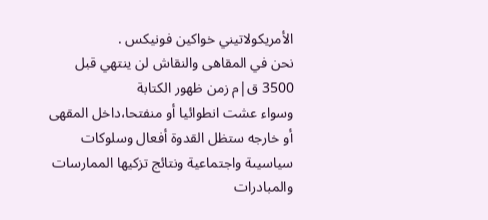الأمريكولاتيني خواكين فونيكس .
نحن في المقاهى والنقاش لن ينتهي قبل 3500 ق|م زمن ظهور الكتابة
وسواء عشت انطوائيا أو منفتحا،داخل المقهى أو خارجه ستظل القدوة أفعال وسلوكات سياسيىة واجتماعية ونتائج تزكيها الممارسات والمبادرات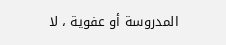المدروسة أو عفوية ، لا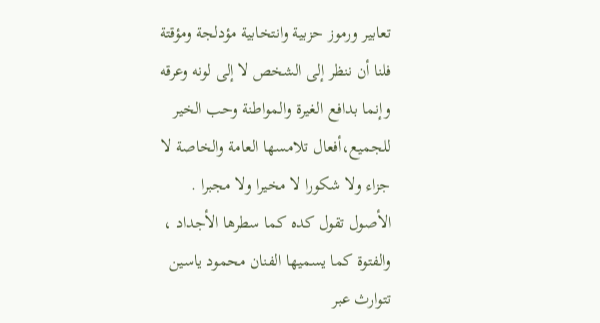تعابير ورموز حزبية وانتخابية مؤدلجة ومؤقتة فلنا أن ننظر إلى الشخص لا إلى لونه وعرقه وإنما بدافع الغيرة والمواطنة وحب الخير للجميع،أفعال تلامسها العامة والخاصة لا جزاء ولا شكورا لا مخيرا ولا مجبرا .
الأصول تقول كده كما سطرها الأجداد ، والفتوة كما يسميها الفنان محمود ياسين تتوارث عبر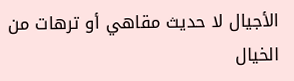الأجيال لا حديث مقاهي أو ترهات من الخيال